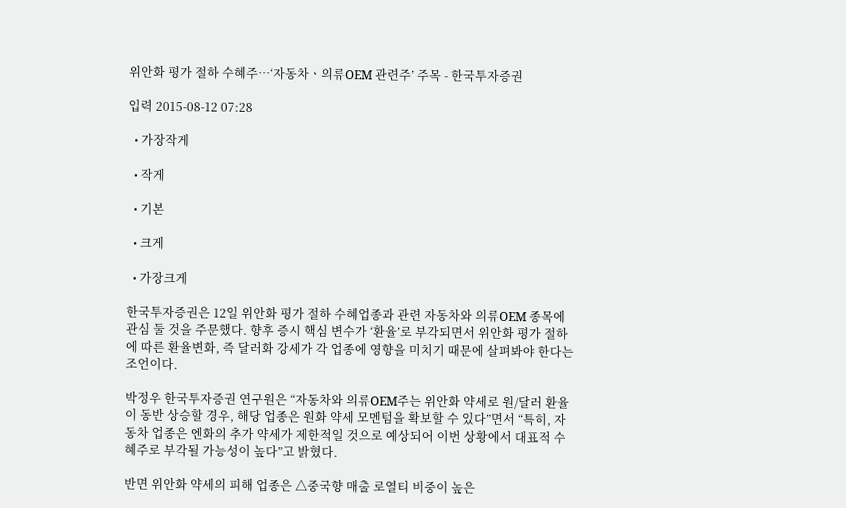위안화 평가 절하 수혜주…‘자동차ㆍ의류OEM 관련주’ 주목 - 한국투자증권

입력 2015-08-12 07:28

  • 가장작게

  • 작게

  • 기본

  • 크게

  • 가장크게

한국투자증권은 12일 위안화 평가 절하 수혜업종과 관련 자동차와 의류OEM 종목에 관심 둘 것을 주문했다. 향후 증시 핵심 변수가 ‘환율’로 부각되면서 위안화 평가 절하에 따른 환율변화, 즉 달러화 강세가 각 업종에 영향을 미치기 때문에 살펴봐야 한다는 조언이다.

박정우 한국투자증권 연구원은 “자동차와 의류OEM주는 위안화 약세로 원/달러 환율이 동반 상승할 경우, 해당 업종은 원화 약세 모멘텀을 확보할 수 있다”면서 “특히, 자동차 업종은 엔화의 추가 약세가 제한적일 것으로 예상되어 이번 상황에서 대표적 수혜주로 부각될 가능성이 높다”고 밝혔다.

반면 위안화 약세의 피해 업종은 △중국향 매출 로열티 비중이 높은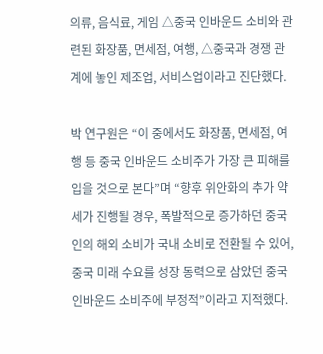의류, 음식료, 게임 △중국 인바운드 소비와 관련된 화장품, 면세점, 여행, △중국과 경쟁 관계에 놓인 제조업, 서비스업이라고 진단했다.

박 연구원은 “이 중에서도 화장품, 면세점, 여행 등 중국 인바운드 소비주가 가장 큰 피해를 입을 것으로 본다”며 “향후 위안화의 추가 약세가 진행될 경우, 폭발적으로 증가하던 중국인의 해외 소비가 국내 소비로 전환될 수 있어, 중국 미래 수요를 성장 동력으로 삼았던 중국 인바운드 소비주에 부정적”이라고 지적했다.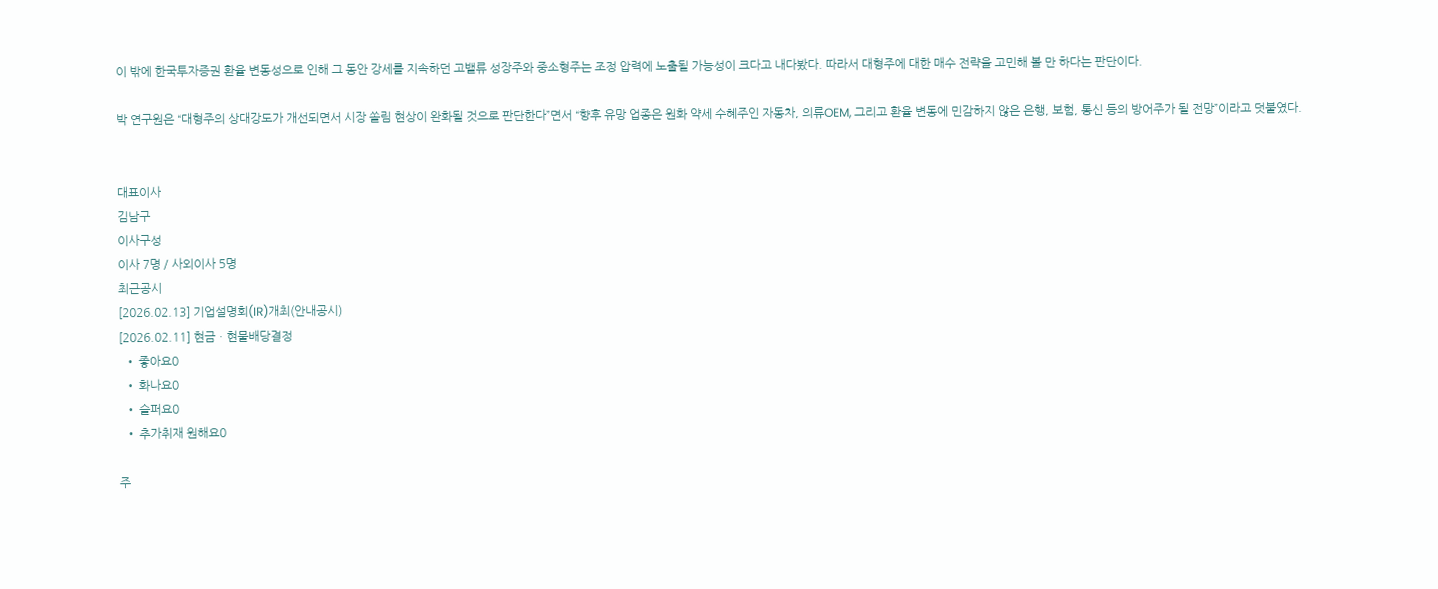이 밖에 한국투자증권 환율 변동성으로 인해 그 동안 강세를 지속하던 고밸류 성장주와 중소형주는 조정 압력에 노출될 가능성이 크다고 내다봤다. 따라서 대형주에 대한 매수 전략을 고민해 볼 만 하다는 판단이다.

박 연구원은 “대형주의 상대강도가 개선되면서 시장 쏠림 현상이 완화될 것으로 판단한다”면서 “향후 유망 업종은 원화 약세 수혜주인 자동차, 의류OEM, 그리고 환율 변동에 민감하지 않은 은행, 보험, 통신 등의 방어주가 될 전망”이라고 덧붙였다.


대표이사
김남구
이사구성
이사 7명 / 사외이사 5명
최근공시
[2026.02.13] 기업설명회(IR)개최(안내공시)
[2026.02.11] 현금ㆍ현물배당결정
  • 좋아요0
  • 화나요0
  • 슬퍼요0
  • 추가취재 원해요0

주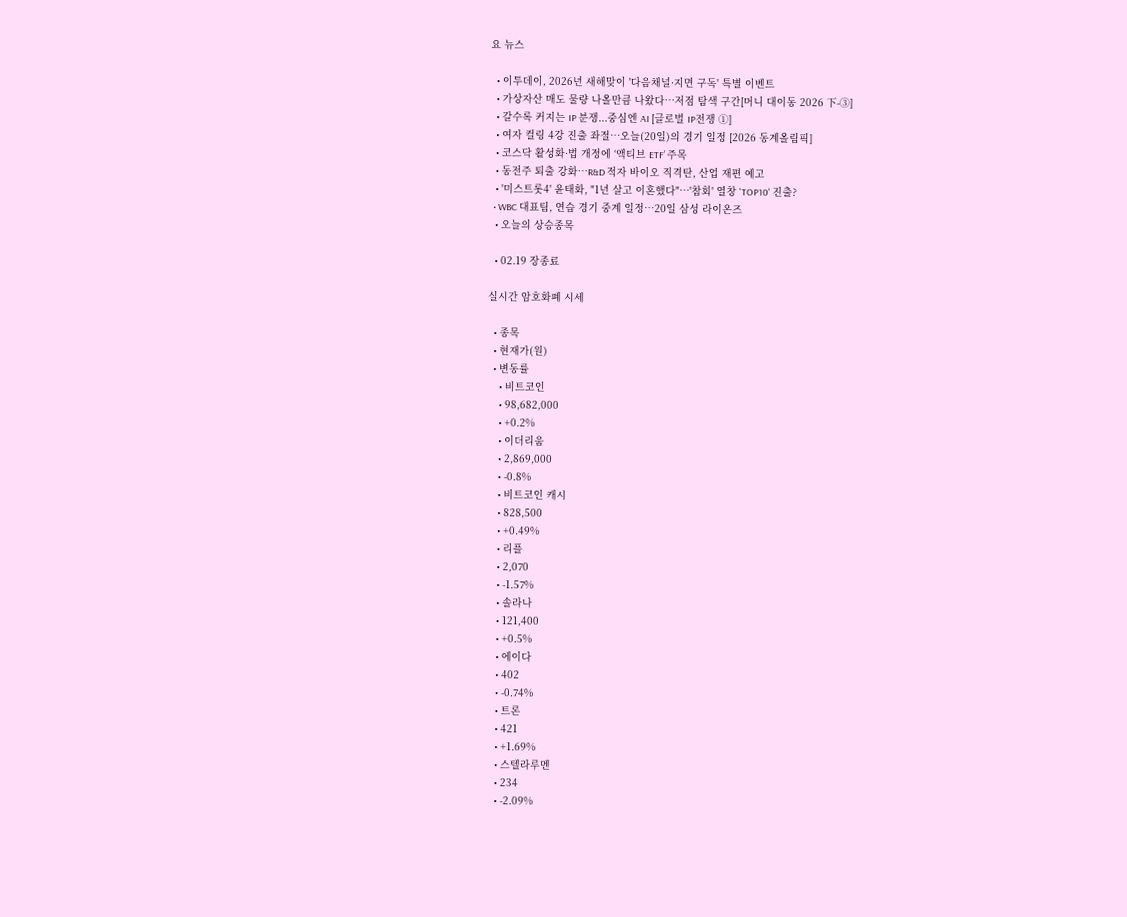요 뉴스

  • 이투데이, 2026년 새해맞이 '다음채널·지면 구독' 특별 이벤트
  • 가상자산 매도 물량 나올만큼 나왔다…저점 탐색 구간[머니 대이동 2026 下-③]
  • 갈수록 커지는 IP 분쟁...중심엔 AI [글로벌 IP전쟁 ①]
  • 여자 컬링 4강 진출 좌절…오늘(20일)의 경기 일정 [2026 동계올림픽]
  • 코스닥 활성화·법 개정에 ‘액티브 ETF’ 주목
  • 동전주 퇴출 강화…R&D 적자 바이오 직격탄, 산업 재편 예고
  • '미스트롯4' 윤태화, "1년 살고 이혼했다"⋯'참회' 열창 'TOP10' 진출?
  • WBC 대표팀, 연습 경기 중계 일정…20일 삼성 라이온즈
  • 오늘의 상승종목

  • 02.19 장종료

실시간 암호화폐 시세

  • 종목
  • 현재가(원)
  • 변동률
    • 비트코인
    • 98,682,000
    • +0.2%
    • 이더리움
    • 2,869,000
    • -0.8%
    • 비트코인 캐시
    • 828,500
    • +0.49%
    • 리플
    • 2,070
    • -1.57%
    • 솔라나
    • 121,400
    • +0.5%
    • 에이다
    • 402
    • -0.74%
    • 트론
    • 421
    • +1.69%
    • 스텔라루멘
    • 234
    • -2.09%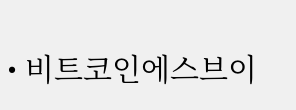• 비트코인에스브이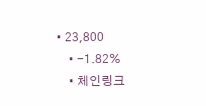• 23,800
    • -1.82%
    • 체인링크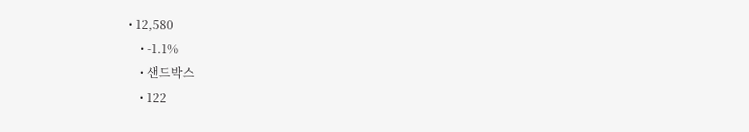• 12,580
    • -1.1%
    • 샌드박스
    • 122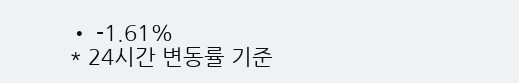• -1.61%
* 24시간 변동률 기준